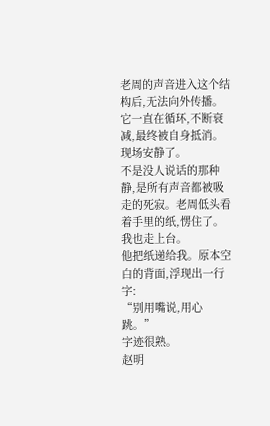老周的声音进入这个结构后,无法向外传播。它一直在循环,不断衰减,最终被自身抵消。
现场安静了。
不是没人说话的那种静,是所有声音都被吸走的死寂。老周低头看着手里的纸,愣住了。
我也走上台。
他把纸递给我。原本空白的背面,浮现出一行字:
“别用嘴说,用心跳。”
字迹很熟。
赵明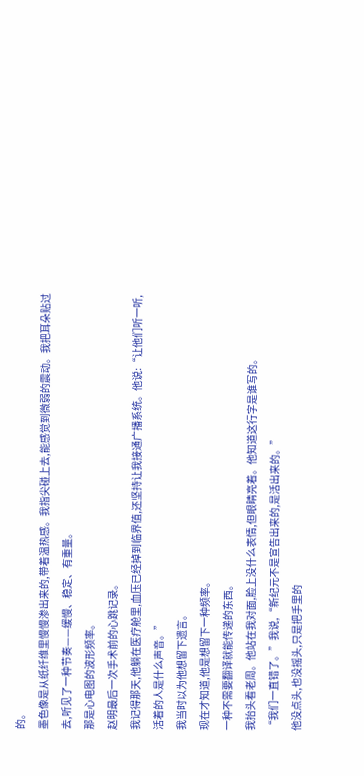的。
墨色像是从纸纤维里慢慢渗出来的,带着温热感。我指尖碰上去,能感觉到微弱的震动。我把耳朵贴过去,听见了一种节奏——缓慢、稳定、有重量。
那是心电图的波形频率。
赵明最后一次手术前的心跳记录。
我记得那天,他躺在医疗舱里,血压已经掉到临界值,还坚持让我接通广播系统。他说:“让他们听一听,活着的人是什么声音。”
我当时以为他想留下遗言。
现在才知道,他是想留下一种频率。
一种不需要翻译就能传递的东西。
我抬头看老周。他站在我对面,脸上没什么表情,但眼睛亮着。他知道这行字是谁写的。
“我们一直错了。”我说,“新纪元不是宣告出来的,是活出来的。”
他没点头,也没摇头,只是把手里的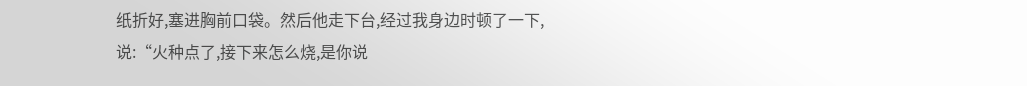纸折好,塞进胸前口袋。然后他走下台,经过我身边时顿了一下,说:“火种点了,接下来怎么烧,是你说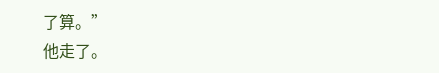了算。”
他走了。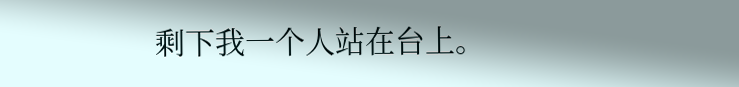剩下我一个人站在台上。